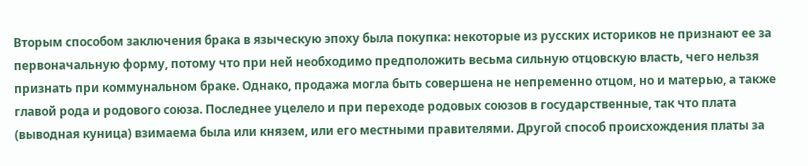Вторым способом заключения брака в языческую эпоху была покупка: некоторые из русских историков не признают ее за первоначальную форму, потому что при ней необходимо предположить весьма сильную отцовскую власть, чего нельзя признать при коммунальном браке. Однако, продажа могла быть совершена не непременно отцом, но и матерью, а также главой рода и родового союза. Последнее уцелело и при переходе родовых союзов в государственные, так что плата (выводная куница) взимаема была или князем, или его местными правителями. Другой способ происхождения платы за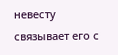невесту связывает его с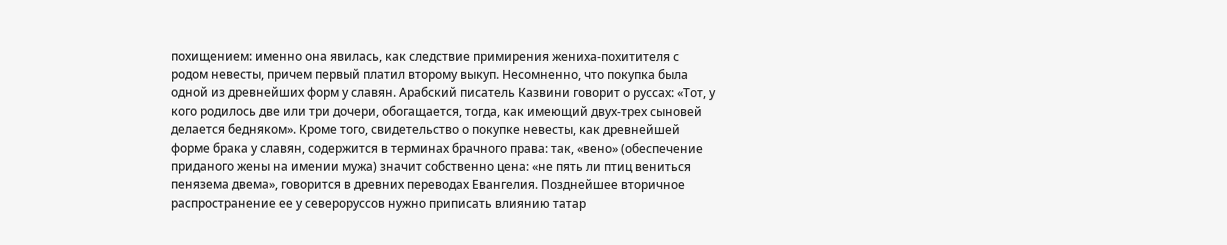похищением: именно она явилась, как следствие примирения жениха-похитителя с родом невесты, причем первый платил второму выкуп. Несомненно, что покупка была одной из древнейших форм у славян. Арабский писатель Казвини говорит о руссах: «Тот, у кого родилось две или три дочери, обогащается, тогда, как имеющий двух-трех сыновей делается бедняком». Кроме того, свидетельство о покупке невесты, как древнейшей форме брака у славян, содержится в терминах брачного права: так, «вено» (обеспечение приданого жены на имении мужа) значит собственно цена: «не пять ли птиц вениться пенязема двема», говорится в древних переводах Евангелия. Позднейшее вторичное распространение ее у североруссов нужно приписать влиянию татар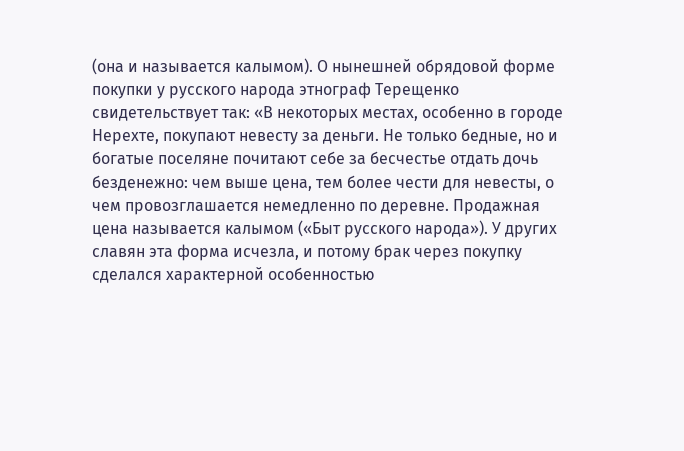(она и называется калымом). О нынешней обрядовой форме покупки у русского народа этнограф Терещенко свидетельствует так: «В некоторых местах, особенно в городе Нерехте, покупают невесту за деньги. Не только бедные, но и богатые поселяне почитают себе за бесчестье отдать дочь безденежно: чем выше цена, тем более чести для невесты, о чем провозглашается немедленно по деревне. Продажная цена называется калымом («Быт русского народа»). У других славян эта форма исчезла, и потому брак через покупку сделался характерной особенностью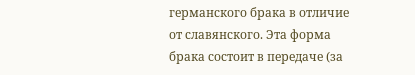германского брака в отличие от славянского. Эта форма брака состоит в передаче (за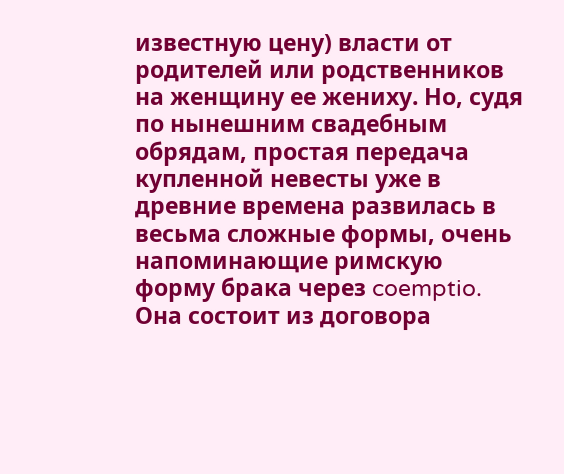известную цену) власти от родителей или родственников на женщину ее жениху. Но, судя по нынешним свадебным обрядам, простая передача купленной невесты уже в древние времена развилась в весьма сложные формы, очень напоминающие римскую форму брака через coemptio. Она состоит из договора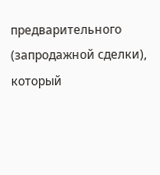предварительного (запродажной сделки), который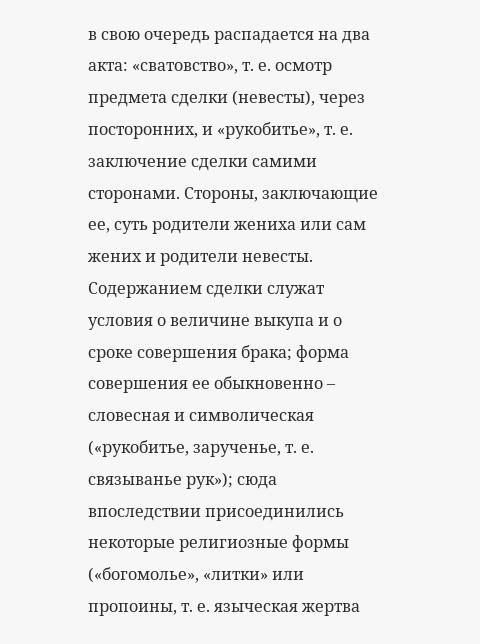в свою очередь распадается на два акта: «сватовство», т. е. осмотр предмета сделки (невесты), через посторонних, и «рукобитье», т. е. заключение сделки самими сторонами. Стороны, заключающие ее, суть родители жениха или сам жених и родители невесты. Содержанием сделки служат условия о величине выкупа и о сроке совершения брака; форма совершения ее обыкновенно – словесная и символическая («рукобитье, зарученье, т. е. связыванье рук»); сюда впоследствии присоединились некоторые религиозные формы («богомолье», «литки» или пропоины, т. е. языческая жертва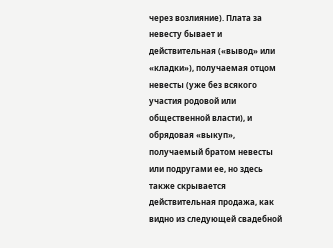через возлияние). Плата за невесту бывает и действительная («вывод» или «кладки»), получаемая отцом невесты (уже без всякого участия родовой или общественной власти), и обрядовая «выкуп», получаемый братом невесты или подругами ее, но здесь также скрывается действительная продажа, как видно из следующей свадебной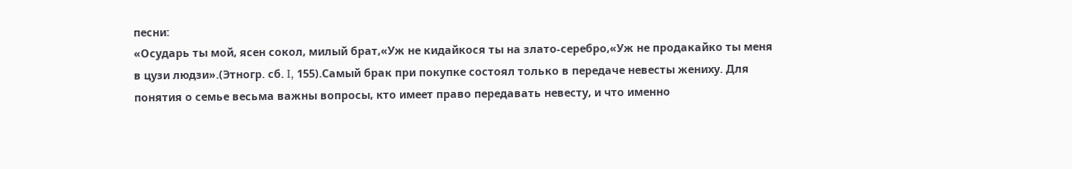песни:
«Осударь ты мой, ясен сокол, милый брат,«Уж не кидайкося ты на злато-серебро,«Уж не продакайко ты меня в цузи людзи».(Этногр. сб. I, 155).Самый брак при покупке состоял только в передаче невесты жениху. Для понятия о семье весьма важны вопросы, кто имеет право передавать невесту, и что именно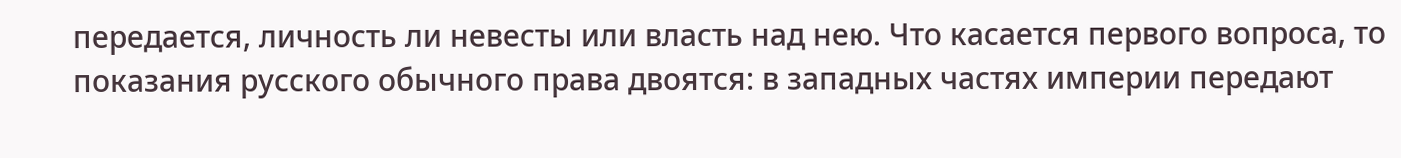передается, личность ли невесты или власть над нею. Что касается первого вопроса, то показания русского обычного права двоятся: в западных частях империи передают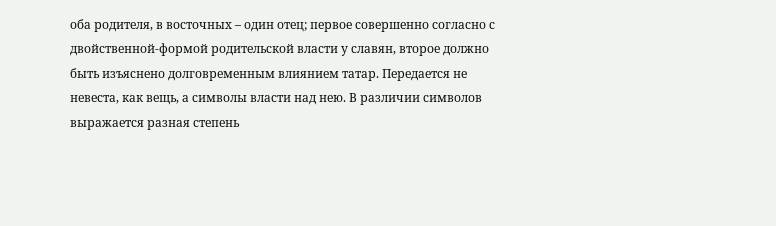оба родителя, в восточных – один отец; первое совершенно согласно с двойственной-формой родительской власти у славян, второе должно быть изъяснено долговременным влиянием татар. Передается не невеста, как вещь, а символы власти над нею. В различии символов выражается разная степень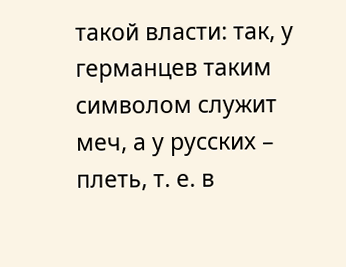такой власти: так, у германцев таким символом служит меч, а у русских – плеть, т. е. в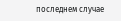последнем случае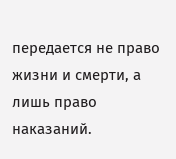передается не право жизни и смерти, а лишь право наказаний.